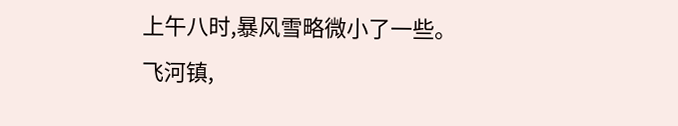上午八时,暴风雪略微小了一些。
飞河镇,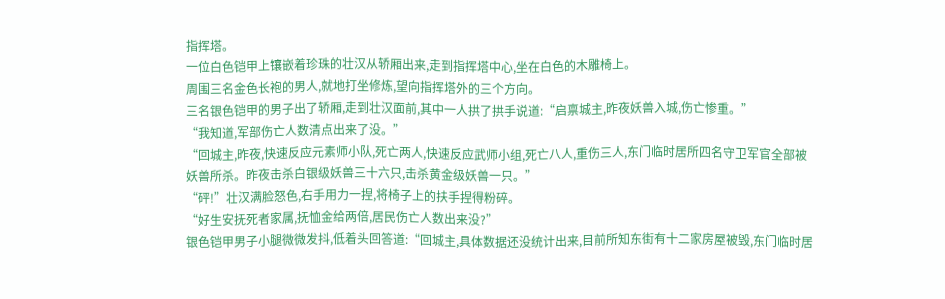指挥塔。
一位白色铠甲上镶嵌着珍珠的壮汉从轿厢出来,走到指挥塔中心,坐在白色的木雕椅上。
周围三名金色长袍的男人,就地打坐修炼,望向指挥塔外的三个方向。
三名银色铠甲的男子出了轿厢,走到壮汉面前,其中一人拱了拱手说道:“启禀城主,昨夜妖兽入城,伤亡惨重。”
“我知道,军部伤亡人数清点出来了没。”
“回城主,昨夜,快速反应元素师小队,死亡两人,快速反应武师小组,死亡八人,重伤三人,东门临时居所四名守卫军官全部被妖兽所杀。昨夜击杀白银级妖兽三十六只,击杀黄金级妖兽一只。”
“砰!”壮汉满脸怒色,右手用力一捏,将椅子上的扶手捏得粉碎。
“好生安抚死者家属,抚恤金给两倍,居民伤亡人数出来没?”
银色铠甲男子小腿微微发抖,低着头回答道:“回城主,具体数据还没统计出来,目前所知东街有十二家房屋被毁,东门临时居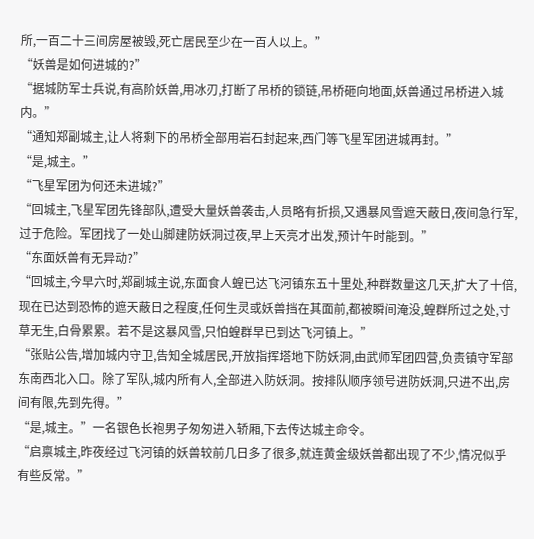所,一百二十三间房屋被毁,死亡居民至少在一百人以上。”
“妖兽是如何进城的?”
“据城防军士兵说,有高阶妖兽,用冰刃,打断了吊桥的锁链,吊桥砸向地面,妖兽通过吊桥进入城内。”
“通知郑副城主,让人将剩下的吊桥全部用岩石封起来,西门等飞星军团进城再封。”
“是,城主。”
“飞星军团为何还未进城?”
“回城主,飞星军团先锋部队,遭受大量妖兽袭击,人员略有折损,又遇暴风雪遮天蔽日,夜间急行军,过于危险。军团找了一处山脚建防妖洞过夜,早上天亮才出发,预计午时能到。”
“东面妖兽有无异动?”
“回城主,今早六时,郑副城主说,东面食人蝗已达飞河镇东五十里处,种群数量这几天,扩大了十倍,现在已达到恐怖的遮天蔽日之程度,任何生灵或妖兽挡在其面前,都被瞬间淹没,蝗群所过之处,寸草无生,白骨累累。若不是这暴风雪,只怕蝗群早已到达飞河镇上。”
“张贴公告,增加城内守卫,告知全城居民,开放指挥塔地下防妖洞,由武师军团四营,负责镇守军部东南西北入口。除了军队,城内所有人,全部进入防妖洞。按排队顺序领号进防妖洞,只进不出,房间有限,先到先得。”
“是,城主。”一名银色长袍男子匆匆进入轿厢,下去传达城主命令。
“启禀城主,昨夜经过飞河镇的妖兽较前几日多了很多,就连黄金级妖兽都出现了不少,情况似乎有些反常。”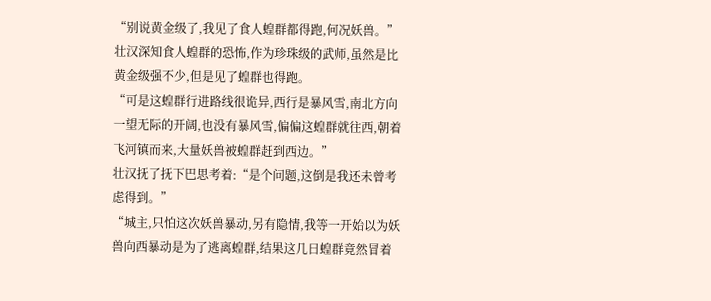“别说黄金级了,我见了食人蝗群都得跑,何况妖兽。”壮汉深知食人蝗群的恐怖,作为珍珠级的武师,虽然是比黄金级强不少,但是见了蝗群也得跑。
“可是这蝗群行进路线很诡异,西行是暴风雪,南北方向一望无际的开阔,也没有暴风雪,偏偏这蝗群就往西,朝着飞河镇而来,大量妖兽被蝗群赶到西边。”
壮汉抚了抚下巴思考着:“是个问题,这倒是我还未曾考虑得到。”
“城主,只怕这次妖兽暴动,另有隐情,我等一开始以为妖兽向西暴动是为了逃离蝗群,结果这几日蝗群竟然冒着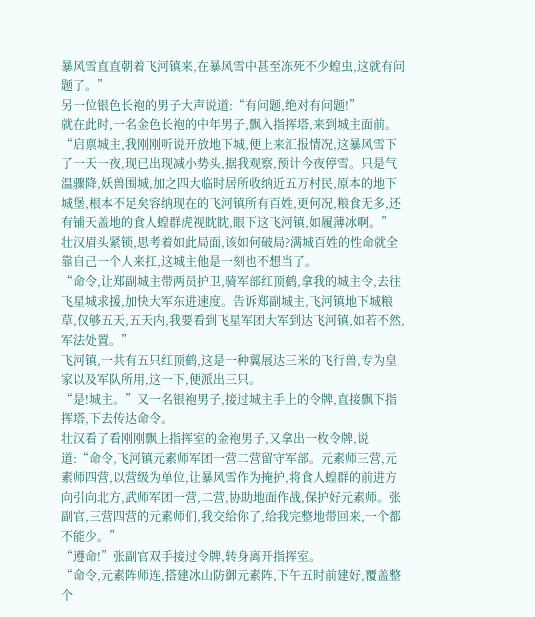暴风雪直直朝着飞河镇来,在暴风雪中甚至冻死不少蝗虫,这就有问题了。”
另一位银色长袍的男子大声说道:“有问题,绝对有问题!”
就在此时,一名金色长袍的中年男子,飘入指挥塔,来到城主面前。
“启禀城主,我刚刚听说开放地下城,便上来汇报情况,这暴风雪下了一天一夜,现已出现减小势头,据我观察,预计今夜停雪。只是气温骤降,妖兽围城,加之四大临时居所收纳近五万村民,原本的地下城堡,根本不足矣容纳现在的飞河镇所有百姓,更何况,粮食无多,还有铺天盖地的食人蝗群虎视眈眈,眼下这飞河镇,如履薄冰啊。”
壮汉眉头紧锁,思考着如此局面,该如何破局?满城百姓的性命就全靠自己一个人来扛,这城主他是一刻也不想当了。
“命令,让郑副城主带两员护卫,骑军部红顶鹤,拿我的城主令,去往飞星城求援,加快大军东进速度。告诉郑副城主,飞河镇地下城粮草,仅够五天,五天内,我要看到飞星军团大军到达飞河镇,如若不然,军法处置。”
飞河镇,一共有五只红顶鹤,这是一种翼展达三米的飞行兽,专为皇家以及军队所用,这一下,便派出三只。
“是!城主。”又一名银袍男子,接过城主手上的令牌,直接飘下指挥塔,下去传达命令。
壮汉看了看刚刚飘上指挥室的金袍男子,又拿出一枚令牌,说道:“命令,飞河镇元素师军团一营二营留守军部。元素师三营,元素师四营,以营级为单位,让暴风雪作为掩护,将食人蝗群的前进方向引向北方,武师军团一营,二营,协助地面作战,保护好元素师。张副官,三营四营的元素师们,我交给你了,给我完整地带回来,一个都不能少。”
“遵命!”张副官双手接过令牌,转身离开指挥室。
“命令,元素阵师连,搭建冰山防御元素阵,下午五时前建好,覆盖整个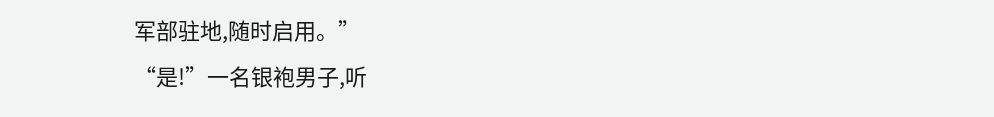军部驻地,随时启用。”
“是!”一名银袍男子,听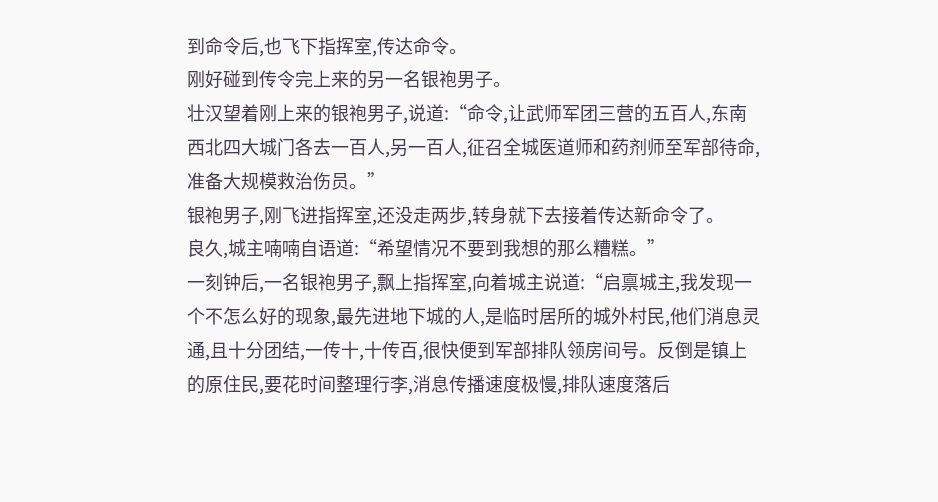到命令后,也飞下指挥室,传达命令。
刚好碰到传令完上来的另一名银袍男子。
壮汉望着刚上来的银袍男子,说道:“命令,让武师军团三营的五百人,东南西北四大城门各去一百人,另一百人,征召全城医道师和药剂师至军部待命,准备大规模救治伤员。”
银袍男子,刚飞进指挥室,还没走两步,转身就下去接着传达新命令了。
良久,城主喃喃自语道:“希望情况不要到我想的那么糟糕。”
一刻钟后,一名银袍男子,飘上指挥室,向着城主说道:“启禀城主,我发现一个不怎么好的现象,最先进地下城的人,是临时居所的城外村民,他们消息灵通,且十分团结,一传十,十传百,很快便到军部排队领房间号。反倒是镇上的原住民,要花时间整理行李,消息传播速度极慢,排队速度落后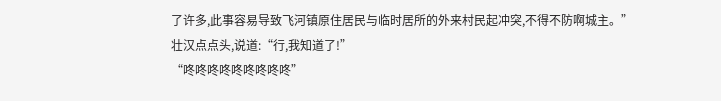了许多,此事容易导致飞河镇原住居民与临时居所的外来村民起冲突,不得不防啊城主。”
壮汉点点头,说道:“行,我知道了!”
“咚咚咚咚咚咚咚咚咚”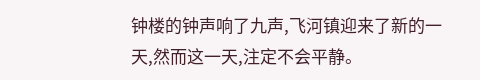钟楼的钟声响了九声,飞河镇迎来了新的一天,然而这一天,注定不会平静。